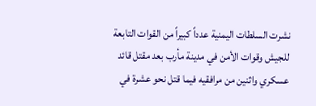نشرت السلطات اليمنية عدداً كبيراً من القوات التابعة للجيش وقوات الأمن في مدينة مأرب بعد مقتل قائد عسكري واثنين من مرافقيه فيما قتل نحو عشرة في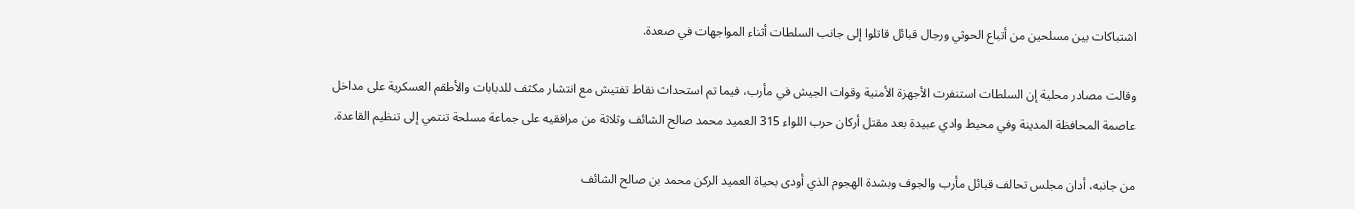اشتباكات بين مسلحين من أتباع الحوثي ورجال قبائل قاتلوا إلى جانب السلطات أثناء المواجهات في صعدة.

وقالت مصادر محلية إن السلطات استنفرت الأجهزة الأمنية وقوات الجيش في مأرب، فيما تم استحداث نقاط تفتيش مع انتشار مكثف للدبابات والأطقم العسكرية على مداخل عاصمة المحافظة المدينة وفي محيط وادي عبيدة بعد مقتل أركان حرب اللواء 315 العميد محمد صالح الشائف وثلاثة من مرافقيه على جماعة مسلحة تنتمي إلى تنظيم القاعدة.

من جانبه، أدان مجلس تحالف قبائل مأرب والجوف وبشدة الهجوم الذي أودى بحياة العميد الركن محمد بن صالح الشائف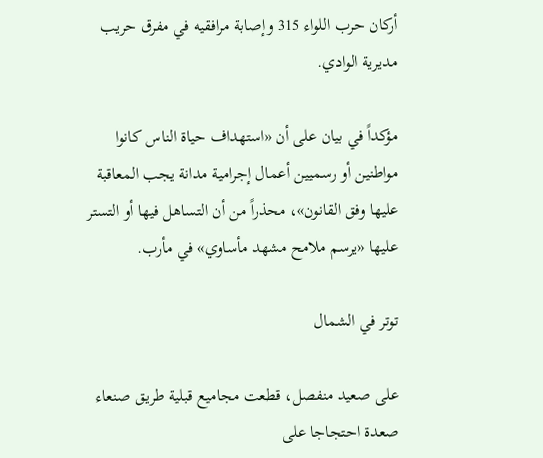أركان حرب اللواء 315 وإصابة مرافقيه في مفرق حريب مديرية الوادي.

مؤكداً في بيان على أن «استهداف حياة الناس كانوا مواطنين أو رسميين أعمال إجرامية مدانة يجب المعاقبة عليها وفق القانون»، محذراً من أن التساهل فيها أو التستر عليها «يرسم ملامح مشهد مأساوي» في مأرب.

توتر في الشمال

على صعيد منفصل، قطعت مجاميع قبلية طريق صنعاء صعدة احتجاجا على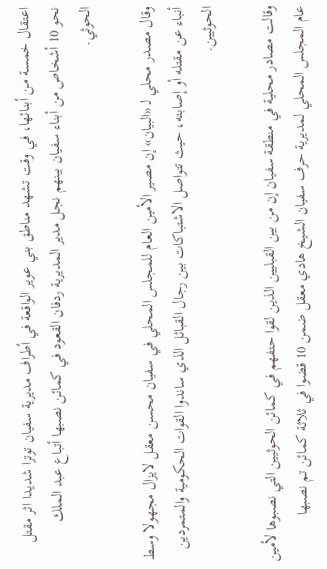اعتقال خمسة من أبنائها، في وقت تشهد مناطق بني عوير الواقعة في أطراف مديرية سفيان توترا شديدا اثر مقتل نحو 10 أشخاص من أبناء سفيان بينهم نجل مدير المديرية ردفان القعود في كمائن نصبها أتباع عبد الملك الحوثي.

وقال مصدر محلي لـ «البيان» إن مصير الأمين العام للمجلس المحلي في سفيان محسن معقل لايزال مجهولا وسط أنباء عن مقتله أو إصابته، حيث تتواصل الاشتباكات بين رجال القبائل الذي ساندوا القوات الحكومية والمتمردين الحوثيين.

وقالت مصادر محلية في منطقة سفيان إن من بين القبليين الذين لقوا حتفهم في كمائن الحوثيين التي نصبوها لأمين عام المجلس المحلي لمديرية حرف سفيان الشيخ هادي معقل ضمن 10 قضوا في ثلاثة كمائن تم نصبها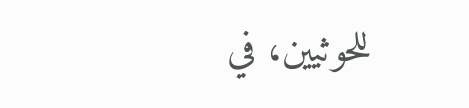للحوثيين، في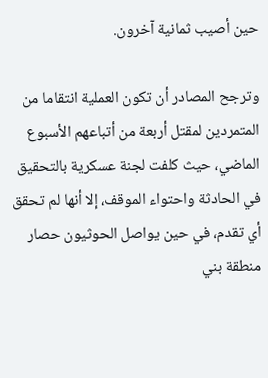حين أصيب ثمانية آخرون.

وترجح المصادر أن تكون العملية انتقاما من المتمردين لمقتل أربعة من أتباعهم الأسبوع الماضي، حيث كلفت لجنة عسكرية بالتحقيق في الحادثة واحتواء الموقف، إلا أنها لم تحقق أي تقدم، في حين يواصل الحوثيون حصار منطقة بني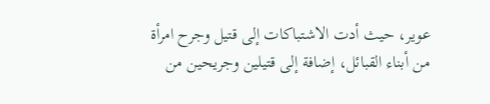عوير، حيث أدت الاشتباكات إلى قتيل وجرح امرأة من أبناء القبائل، إضافة إلى قتيلين وجريحين من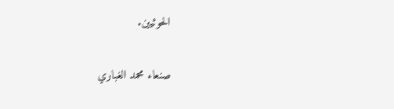الحوثيين.

صنعاء محمد الغباري